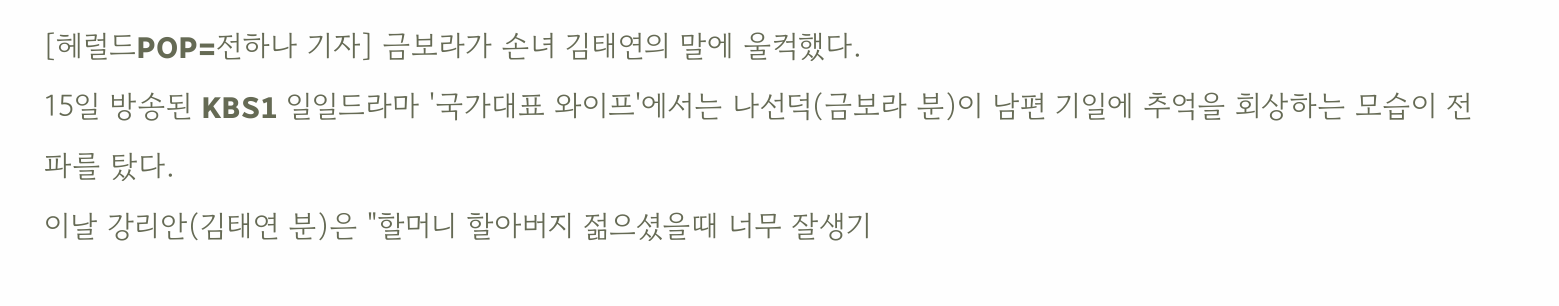[헤럴드POP=전하나 기자] 금보라가 손녀 김태연의 말에 울컥했다.
15일 방송된 KBS1 일일드라마 '국가대표 와이프'에서는 나선덕(금보라 분)이 남편 기일에 추억을 회상하는 모습이 전파를 탔다.
이날 강리안(김태연 분)은 "할머니 할아버지 젊으셨을때 너무 잘생기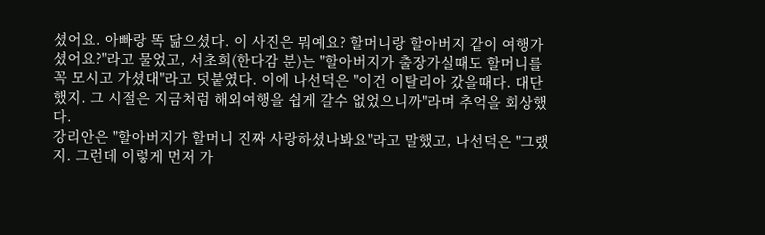셨어요. 아빠랑 똑 닮으셨다. 이 사진은 뭐예요? 할머니랑 할아버지 같이 여행가셨어요?"라고 물었고, 서초희(한다감 분)는 "할아버지가 출장가실때도 할머니를 꼭 모시고 가셨대"라고 덧붙였다. 이에 나선덕은 "이건 이탈리아 갔을때다. 대단했지. 그 시절은 지금처럼 해외여행을 쉽게 갈수 없었으니까"라며 추억을 회상했다.
강리안은 "할아버지가 할머니 진짜 사랑하셨나봐요"라고 말했고, 나선덕은 "그랬지. 그런데 이렇게 먼저 가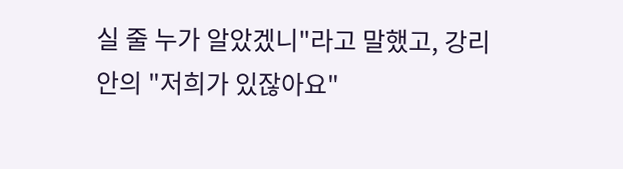실 줄 누가 알았겠니"라고 말했고, 강리안의 "저희가 있잖아요"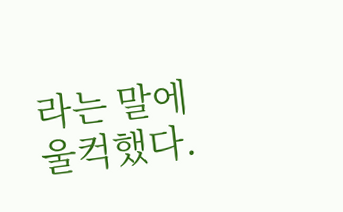라는 말에 울컥했다.